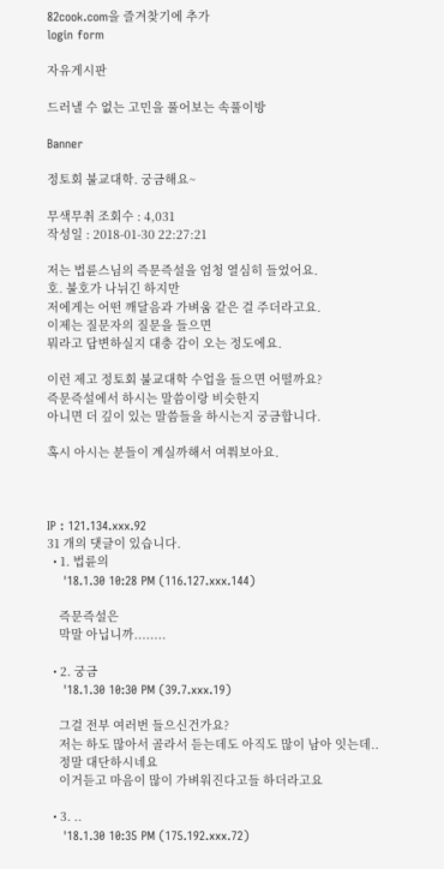82cook.com을 즐겨찾기에 추가
login form

자유게시판

드러낼 수 없는 고민을 풀어보는 속풀이방

Banner

정토회 불교대학. 궁금해요~

무색무취 조회수 : 4,031
작성일 : 2018-01-30 22:27:21

저는 법륜스님의 즉문즉설을 엄청 열심히 들었어요.
호. 불호가 나뉘긴 하지만
저에게는 어떤 깨달음과 가벼움 같은 걸 주더라고요.
이제는 질문자의 질문을 들으면
뭐라고 답변하실지 대충 감이 오는 정도에요.

이런 제고 정토회 불교대학 수업을 들으면 어떨까요?
즉문즉설에서 하시는 말씀이랑 비슷한지
아니면 더 깊이 있는 말씀들을 하시는지 궁금합니다.

혹시 아시는 분들이 계실까해서 여쭤보아요.



IP : 121.134.xxx.92
31 개의 댓글이 있습니다.
  • 1. 법륜의
    '18.1.30 10:28 PM (116.127.xxx.144)

    즉문즉설은
    막말 아닙니까........

  • 2. 궁금
    '18.1.30 10:30 PM (39.7.xxx.19)

    그걸 전부 여러번 들으신건가요?
    저는 하도 많아서 골라서 듣는데도 아직도 많이 남아 잇는데..
    정말 대단하시네요
    이거듣고 마음이 많이 가벼워진다고들 하더라고요

  • 3. ..
    '18.1.30 10:35 PM (175.192.xxx.72)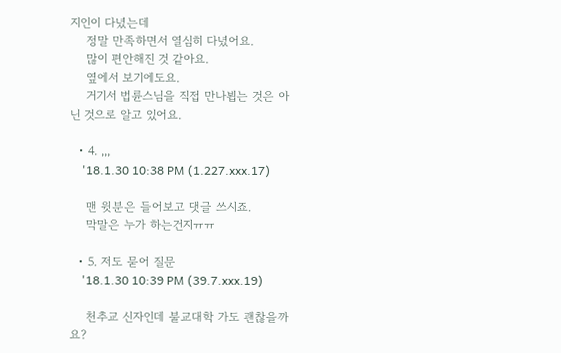지인이 다녔는데
    정말 만족하면서 열심히 다녔어요.
    많이 편안해진 것 같아요.
    옆에서 보기에도요.
    거기서 법륜스님을 직접 만나뵙는 것은 아닌 것으로 알고 있어요.

  • 4. ,,,
    '18.1.30 10:38 PM (1.227.xxx.17)

    맨 윗분은 들어보고 댓글 쓰시죠.
    막말은 누가 하는건지ㅠㅠ

  • 5. 저도 묻어 질문
    '18.1.30 10:39 PM (39.7.xxx.19)

    천추교 신자인데 불교대학 가도 괜찮을까요?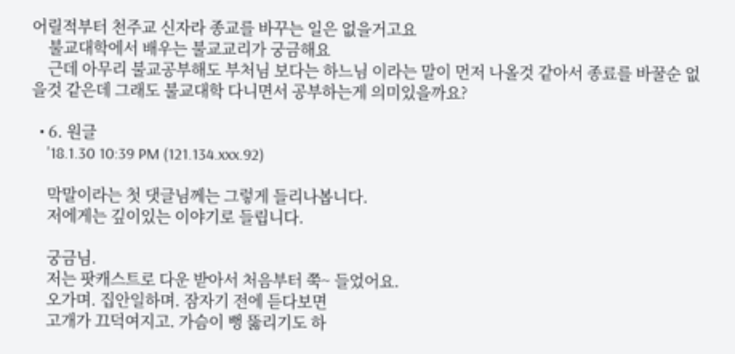어릴적부터 천주교 신자라 종교를 바꾸는 일은 없을거고요
    불교대학에서 배우는 불교교리가 궁금해요
    근데 아무리 불교공부해도 부처님 보다는 하느님 이라는 말이 먼저 나올것 같아서 종료를 바꿀순 없을것 같은데 그래도 불교대학 다니면서 공부하는게 의미있을까요?

  • 6. 원글
    '18.1.30 10:39 PM (121.134.xxx.92)

    막말이라는 첫 댓글님께는 그렇게 들리나봅니다.
    저에게는 깊이있는 이야기로 들립니다.

    궁금님.
    저는 팟캐스트로 다운 받아서 처음부터 쭉~ 들었어요.
    오가며. 집안일하며. 잠자기 전에 듣다보면
    고개가 끄덕여지고. 가슴이 뻥 뚫리기도 하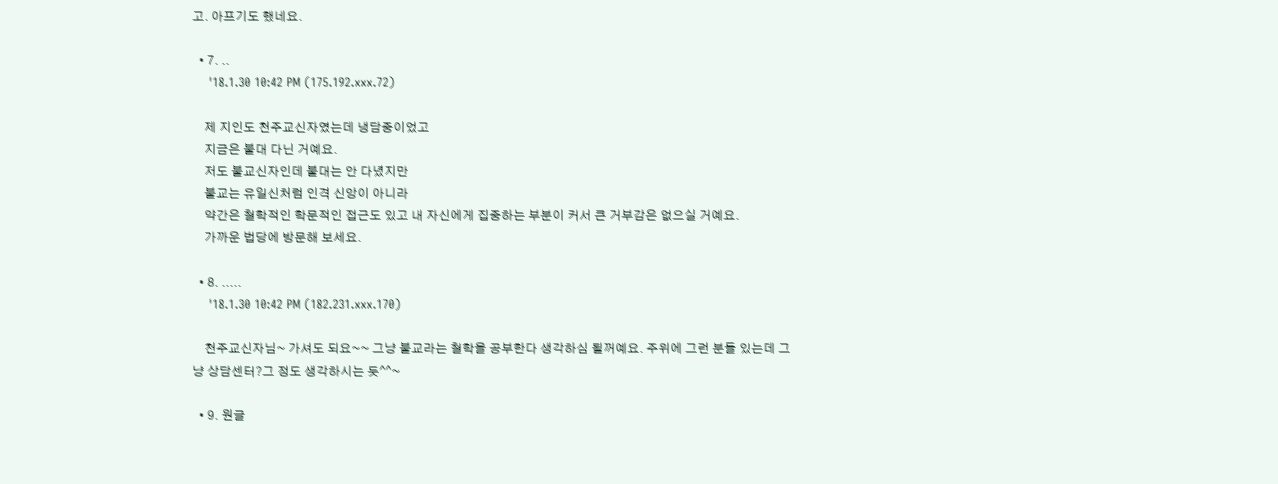고. 아프기도 했네요.

  • 7. ..
    '18.1.30 10:42 PM (175.192.xxx.72)

    제 지인도 천주교신자였는데 냉담중이었고
    지금은 불대 다닌 거예요.
    저도 불교신자인데 불대는 안 다녔지만
    불교는 유일신처럼 인격 신앙이 아니라
    약간은 철학적인 학문적인 접근도 있고 내 자신에게 집중하는 부분이 커서 큰 거부감은 없으실 거예요.
    가까운 법당에 방문해 보세요.

  • 8. .....
    '18.1.30 10:42 PM (182.231.xxx.170)

    천주교신자님~ 가셔도 되요~~ 그냥 불교라는 철학을 공부한다 생각하심 될꺼예요. 주위에 그런 분들 있는데 그냥 상담센터?그 정도 생각하시는 듯^^~

  • 9. 원글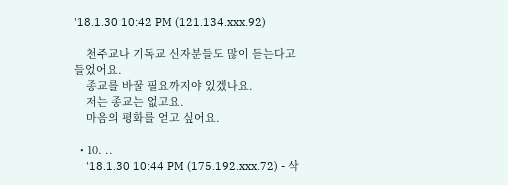'18.1.30 10:42 PM (121.134.xxx.92)

    천주교나 기독교 신자분들도 많이 듣는다고 들었어요.
    종교를 바꿀 필요까지야 있겠나요.
    저는 종교는 없고요.
    마음의 평화를 얻고 싶어요.

  • 10. ..
    '18.1.30 10:44 PM (175.192.xxx.72) - 삭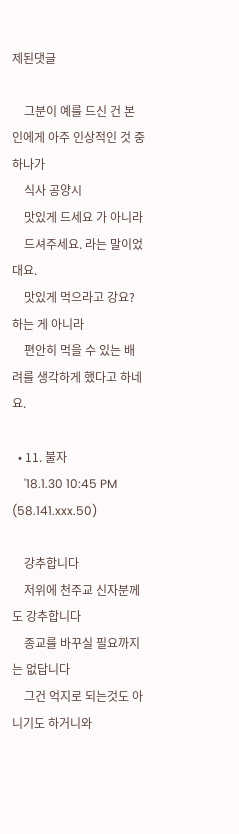제된댓글

    그분이 예를 드신 건 본인에게 아주 인상적인 것 중 하나가
    식사 공양시
    맛있게 드세요 가 아니라
    드셔주세요. 라는 말이었대요.
    맛있게 먹으라고 강요? 하는 게 아니라
    편안히 먹을 수 있는 배려를 생각하게 했다고 하네요.

  • 11. 불자
    '18.1.30 10:45 PM (58.141.xxx.50)

    강추합니다
    저위에 천주교 신자분께도 강추합니다
    종교를 바꾸실 필요까지는 없답니다
    그건 억지로 되는것도 아니기도 하거니와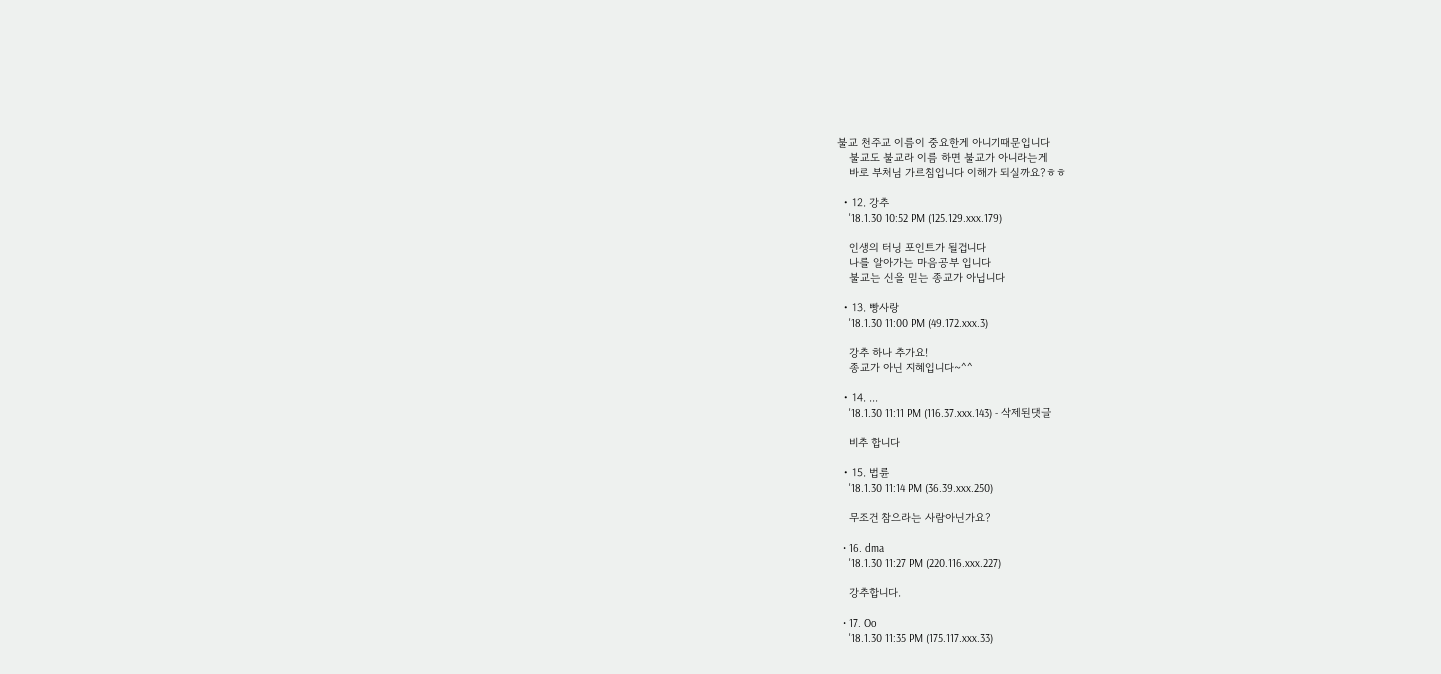불교 천주교 이름이 중요한게 아니기때문입니다
    불교도 불교라 이름 하면 불교가 아니라는게
    바로 부처님 가르침입니다 이해가 되실까요?ㅎㅎ

  • 12. 강추
    '18.1.30 10:52 PM (125.129.xxx.179)

    인생의 터닝 포인트가 될겁니다
    나를 알아가는 마음공부 입니다
    불교는 신을 믿는 종교가 아닙니다

  • 13. 빵사랑
    '18.1.30 11:00 PM (49.172.xxx.3)

    강추 하나 추가요!
    종교가 아닌 지혜입니다~^^

  • 14. ...
    '18.1.30 11:11 PM (116.37.xxx.143) - 삭제된댓글

    비추 합니다

  • 15. 법륜
    '18.1.30 11:14 PM (36.39.xxx.250)

    무조건 참으라는 사람아닌가요?

  • 16. dma
    '18.1.30 11:27 PM (220.116.xxx.227)

    강추합니다.

  • 17. Oo
    '18.1.30 11:35 PM (175.117.xxx.33)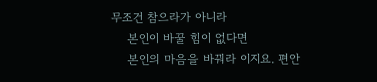무조건 참으라가 아니라
    본인이 바꿀 힘이 없다면
    본인의 마음을 바꿔라 이지요. 편안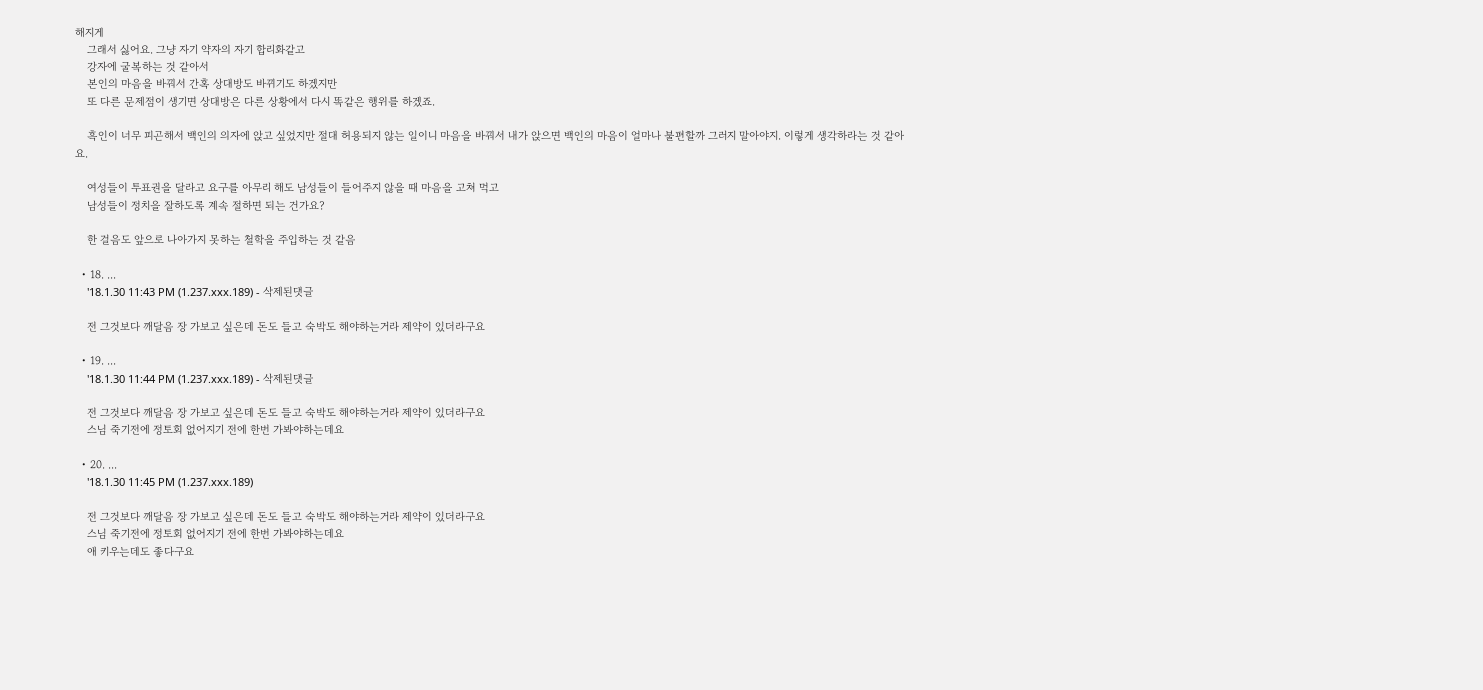해지게
    그래서 싫어요. 그냥 자기 약자의 자기 합리화같고
    강자에 굴복하는 것 같아서
    본인의 마음을 바꿔서 간혹 상대방도 바뀌기도 하겠지만
    또 다른 문제점이 생기면 상대방은 다른 상황에서 다시 똑같은 행위를 하겠죠.

    흑인이 너무 피곤해서 백인의 의자에 앉고 싶었지만 절대 허용되지 않는 일이니 마음을 바꿔서 내가 앉으면 백인의 마음이 얼마나 불편할까 그러지 말아야지. 이렇게 생각하라는 것 같아요.

    여성들이 투표권을 달라고 요구를 아무리 해도 남성들이 들어주지 않을 때 마음을 고쳐 먹고
    남성들이 정치을 잘하도록 계속 절하면 되는 건가요?

    한 걸음도 앞으로 나아가지 못하는 철학을 주입하는 것 같음

  • 18. ...
    '18.1.30 11:43 PM (1.237.xxx.189) - 삭제된댓글

    전 그것보다 깨달음 장 가보고 싶은데 돈도 들고 숙박도 해야하는거라 제약이 있더라구요

  • 19. ...
    '18.1.30 11:44 PM (1.237.xxx.189) - 삭제된댓글

    전 그것보다 깨달음 장 가보고 싶은데 돈도 들고 숙박도 해야하는거라 제약이 있더라구요
    스님 죽기전에 정토회 없어지기 전에 한번 가봐야하는데요

  • 20. ...
    '18.1.30 11:45 PM (1.237.xxx.189)

    전 그것보다 깨달음 장 가보고 싶은데 돈도 들고 숙박도 해야하는거라 제약이 있더라구요
    스님 죽기전에 정토회 없어지기 전에 한번 가봐야하는데요
    애 키우는데도 좋다구요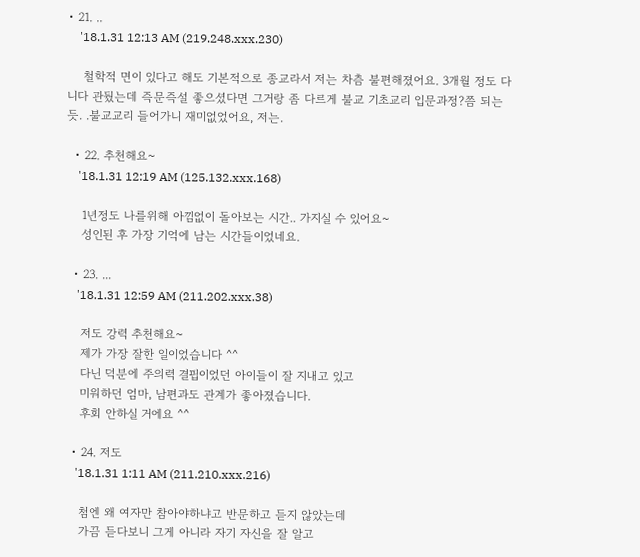• 21. ..
    '18.1.31 12:13 AM (219.248.xxx.230)

    철학적 면이 있다고 해도 기본적으로 종교라서 저는 차츰 불편해졌어요. 3개월 정도 다니다 관뒀는데 즉문즉설 좋으셨다면 그거랑 좀 다르게 불교 기초교리 입문과정?쯤 되는 듯. .불교교리 들어가니 재미없었어요, 저는.

  • 22. 추천해요~
    '18.1.31 12:19 AM (125.132.xxx.168)

    1년정도 나를위해 아낌없이 돌아보는 시간.. 가지실 수 있어요~
    성인된 후 가장 기억에 남는 시간들이었네요.

  • 23. ...
    '18.1.31 12:59 AM (211.202.xxx.38)

    저도 강력 추천해요~
    제가 가장 잘한 일이었습니다 ^^
    다닌 덕분에 주의력 결핍이었던 아이들이 잘 지내고 있고
    미워하던 엄마, 남편과도 관계가 좋아졌습니다.
    후회 안하실 거에요 ^^

  • 24. 저도
    '18.1.31 1:11 AM (211.210.xxx.216)

    첨엔 왜 여자만 참아야하냐고 반문하고 듣지 않았는데
    가끔 듣다보니 그게 아니라 자기 자신을 잘 알고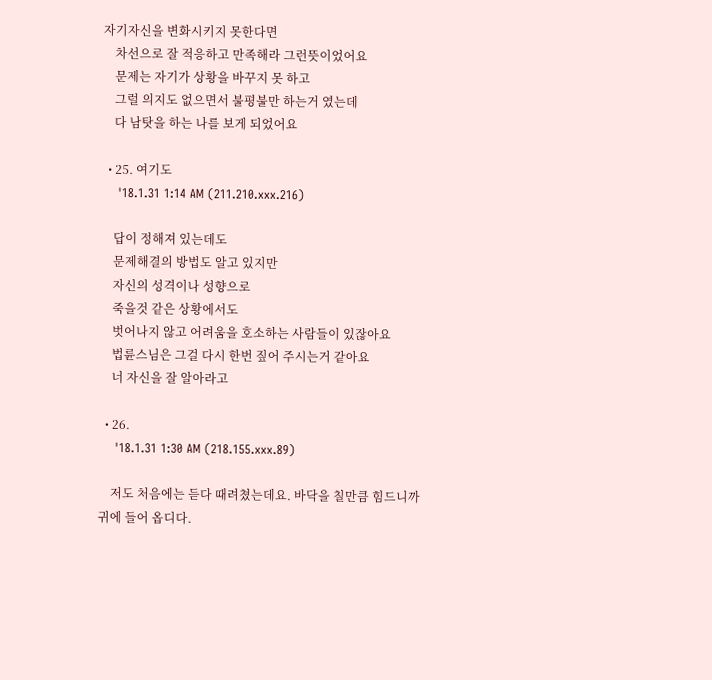자기자신을 변화시키지 못한다면
    차선으로 잘 적응하고 만족해라 그런뜻이었어요
    문제는 자기가 상황을 바꾸지 못 하고
    그럴 의지도 없으면서 불평불만 하는거 였는데
    다 남탓을 하는 나를 보게 되었어요

  • 25. 여기도
    '18.1.31 1:14 AM (211.210.xxx.216)

    답이 정해져 있는데도
    문제해결의 방법도 알고 있지만
    자신의 성격이나 성향으로
    죽을것 같은 상황에서도
    벗어나지 않고 어려움을 호소하는 사람들이 있잖아요
    법륜스님은 그걸 다시 한번 짚어 주시는거 같아요
    너 자신을 잘 알아라고

  • 26.
    '18.1.31 1:30 AM (218.155.xxx.89)

    저도 처음에는 듣다 때려쳤는데요. 바닥을 칠만큼 힘드니까 귀에 들어 옵디다.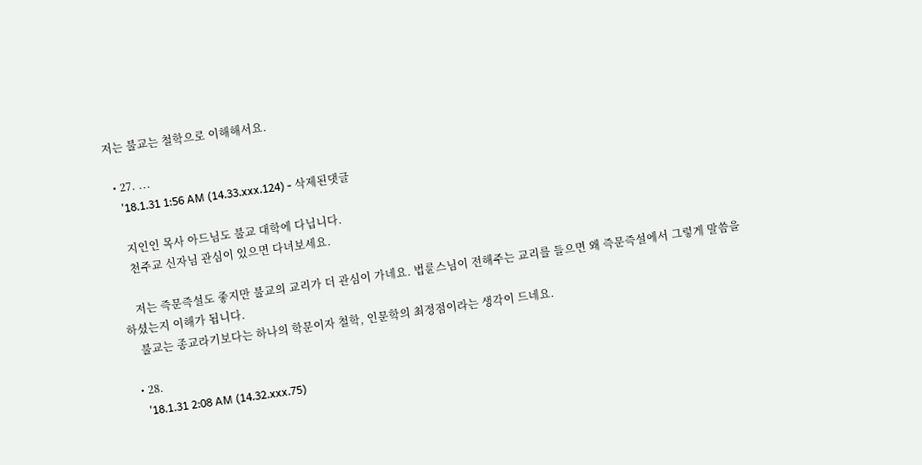저는 불교는 철학으로 이해해서요.

  • 27. ...
    '18.1.31 1:56 AM (14.33.xxx.124) - 삭제된댓글

    지인인 목사 아드님도 불교 대학에 다닙니다.
    천주교 신자님 관심이 있으면 다녀보세요.

    저는 즉문즉설도 좋지만 불교의 교리가 더 관심이 가네요. 법륜스님이 전해주는 교리를 들으면 왜 즉문즉설에서 그렇게 말씀을 하셨는지 이해가 됩니다.
    불교는 종교라기보다는 하나의 학문이자 철학, 인문학의 최정점이라는 생각이 드네요.

  • 28.
    '18.1.31 2:08 AM (14.32.xxx.75)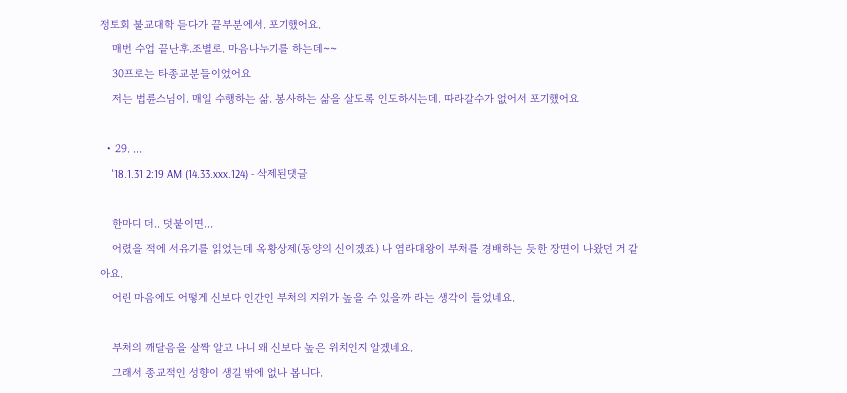정토회 불교대학 듣다가 끝부분에서. 포기했어요.
    매번 수업 끝난후.조별로. 마음나누기를 하는데~~
    30프로는 타종교분들이었어요
    저는 법륜스님이. 매일 수행하는 삶. 봉사하는 삶을 살도록 인도하시는데. 따라갈수가 없어서 포기했어요

  • 29. ...
    '18.1.31 2:19 AM (14.33.xxx.124) - 삭제된댓글

    한마디 더.. 덧붙이면...
    어렸을 적에 서유기를 읽었는데 옥황상제(동양의 신이겠죠) 나 염라대왕이 부처를 경배하는 듯한 장면이 나왔던 거 같아요.
    어린 마음에도 어떻게 신보다 인간인 부처의 지위가 높을 수 있을까 라는 생각이 들었네요.

    부처의 깨달음을 살짝 알고 나니 왜 신보다 높은 위치인지 알겠네요.
    그래서 종교적인 성향이 생길 밖에 없나 봅니다.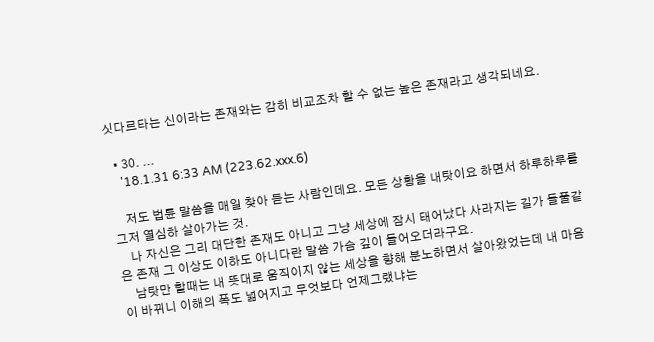싯다르타는 신이라는 존재와는 감히 비교조차 할 수 없는 높은 존재라고 생각되네요.

  • 30. ...
    '18.1.31 6:33 AM (223.62.xxx.6)

    저도 법륜 말씀을 매일 찾아 듣는 사람인데요. 모든 상황을 내탓이요 하면서 하루하루를 그저 열심하 살아가는 것.
    나 자신은 그리 대단한 존재도 아니고 그냥 세상에 잠시 태어났다 사라지는 길가 들풀같은 존재 그 이상도 이하도 아니다란 말씀 가슴 깊이 들어오더라구요.
    남탓만 할때는 내 뜻대로 움직이지 않는 세상을 향해 분노하면서 살아왔었는데 내 마음이 바뀌니 이해의 폭도 넓어지고 무엇보다 언제그랬냐는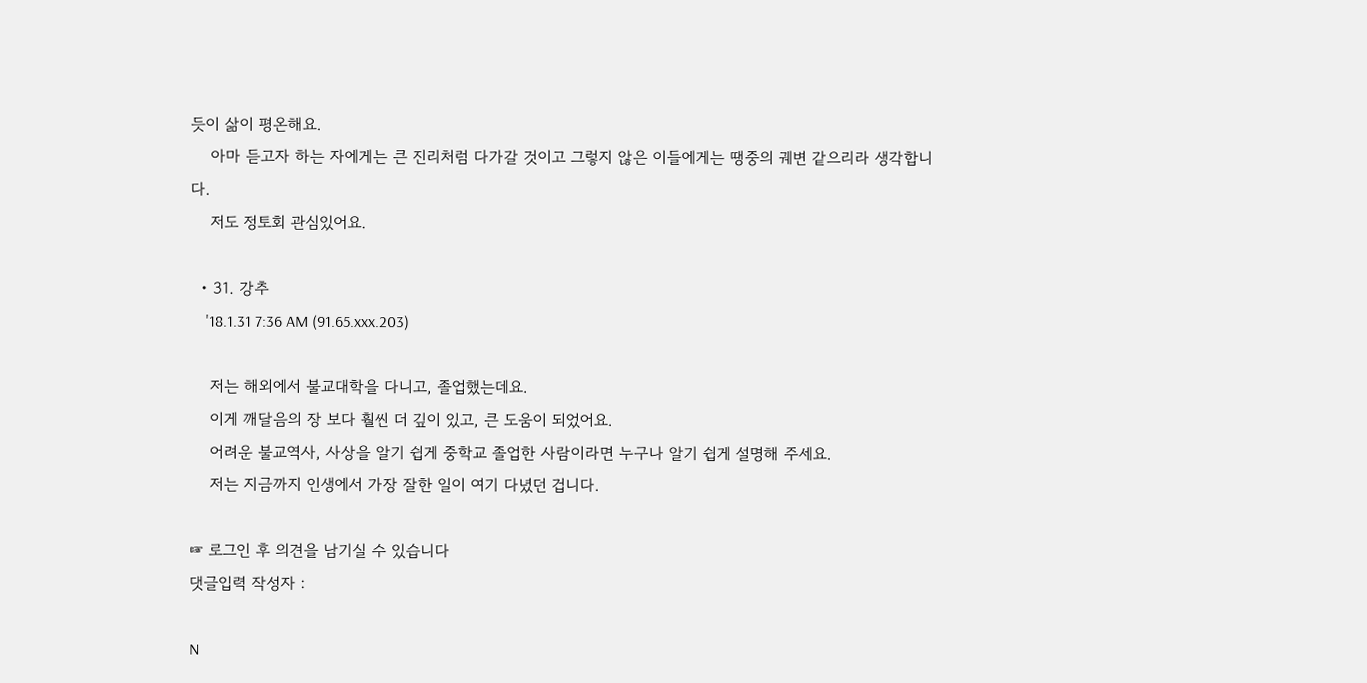듯이 삶이 평온해요.
    아마 듣고자 하는 자에게는 큰 진리처럼 다가갈 것이고 그렇지 않은 이들에게는 땡중의 궤변 같으리라 생각합니다.
    저도 정토회 관심있어요.

  • 31. 강추
    '18.1.31 7:36 AM (91.65.xxx.203)

    저는 해외에서 불교대학을 다니고, 졸업했는데요.
    이게 깨달음의 장 보다 훨씬 더 깊이 있고, 큰 도움이 되었어요.
    어려운 불교역사, 사상을 알기 쉽게 중학교 졸업한 사람이라면 누구나 알기 쉽게 설명해 주세요.
    저는 지금까지 인생에서 가장 잘한 일이 여기 다녔던 겁니다.

☞ 로그인 후 의견을 남기실 수 있습니다
댓글입력 작성자 :

N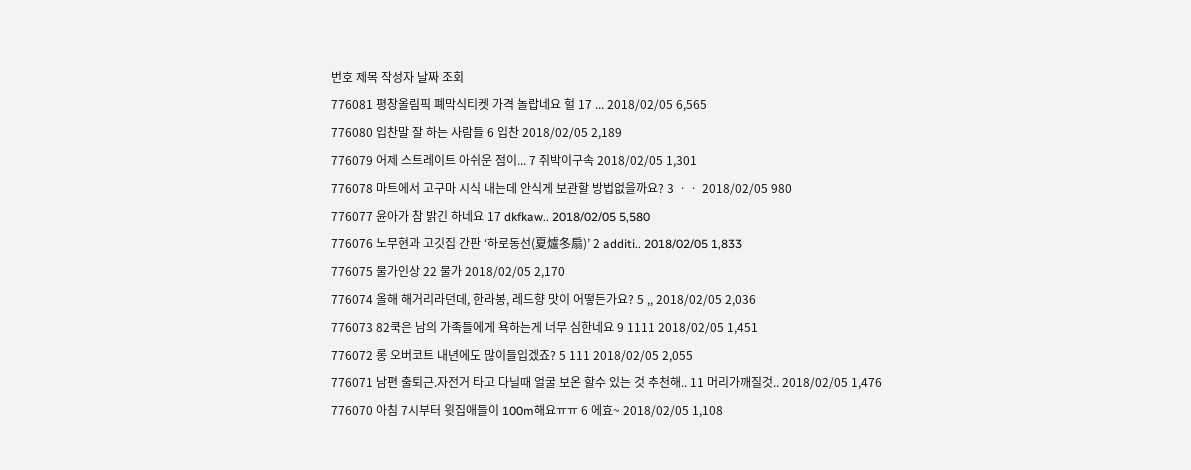번호 제목 작성자 날짜 조회
776081 평창올림픽 폐막식티켓 가격 놀랍네요 헐 17 ... 2018/02/05 6,565
776080 입찬말 잘 하는 사람들 6 입찬 2018/02/05 2,189
776079 어제 스트레이트 아쉬운 점이... 7 쥐박이구속 2018/02/05 1,301
776078 마트에서 고구마 시식 내는데 안식게 보관할 방법없을까요? 3 ㆍㆍ 2018/02/05 980
776077 윤아가 참 밝긴 하네요 17 dkfkaw.. 2018/02/05 5,580
776076 노무현과 고깃집 간판 ‘하로동선(夏爐冬扇)’ 2 additi.. 2018/02/05 1,833
776075 물가인상 22 물가 2018/02/05 2,170
776074 올해 해거리라던데, 한라봉, 레드향 맛이 어떻든가요? 5 ,, 2018/02/05 2,036
776073 82쿡은 남의 가족들에게 욕하는게 너무 심한네요 9 1111 2018/02/05 1,451
776072 롱 오버코트 내년에도 많이들입겠죠? 5 111 2018/02/05 2,055
776071 남편 출퇴근.자전거 타고 다닐때 얼굴 보온 할수 있는 것 추천해.. 11 머리가깨질것.. 2018/02/05 1,476
776070 아침 7시부터 윗집애들이 100m해요ㅠㅠ 6 에효~ 2018/02/05 1,108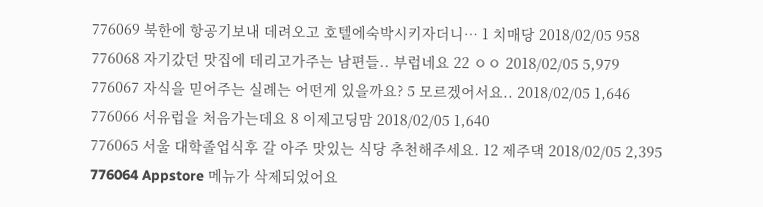776069 북한에 항공기보내 데려오고 호텔에숙박시키자더니… 1 치매당 2018/02/05 958
776068 자기갔던 맛집에 데리고가주는 남편들.. 부럽네요 22 ㅇㅇ 2018/02/05 5,979
776067 자식을 믿어주는 실례는 어떤게 있을까요? 5 모르겠어서요.. 2018/02/05 1,646
776066 서유럽을 처음가는데요 8 이제고딩맘 2018/02/05 1,640
776065 서울 대학졸업식후 갈 아주 맛있는 식당 추천해주세요. 12 제주댁 2018/02/05 2,395
776064 Appstore 메뉴가 삭제되었어요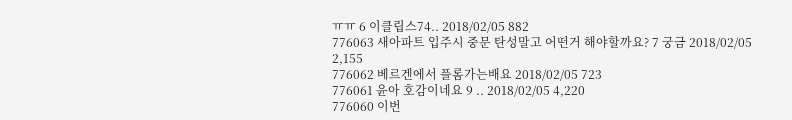ㅠㅠ 6 이클립스74.. 2018/02/05 882
776063 새아파트 입주시 중문 탄성말고 어떤거 해야할까요? 7 궁금 2018/02/05 2,155
776062 베르겐에서 플롬가는배요 2018/02/05 723
776061 윤아 호감이네요 9 .. 2018/02/05 4,220
776060 이번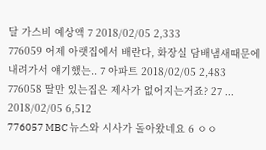달 가스비 예상액 7 2018/02/05 2,333
776059 어제 아랫집에서 배란다, 화장실 담배냄새때문에 내려가서 얘기했는.. 7 아파트 2018/02/05 2,483
776058 딸만 있는집은 제사가 없어지는거죠? 27 ... 2018/02/05 6,512
776057 MBC 뉴스와 시사가 돌아왔네요 6 ㅇㅇ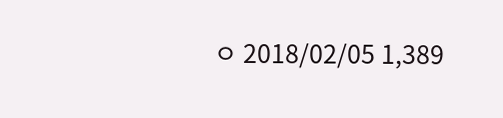ㅇ 2018/02/05 1,389